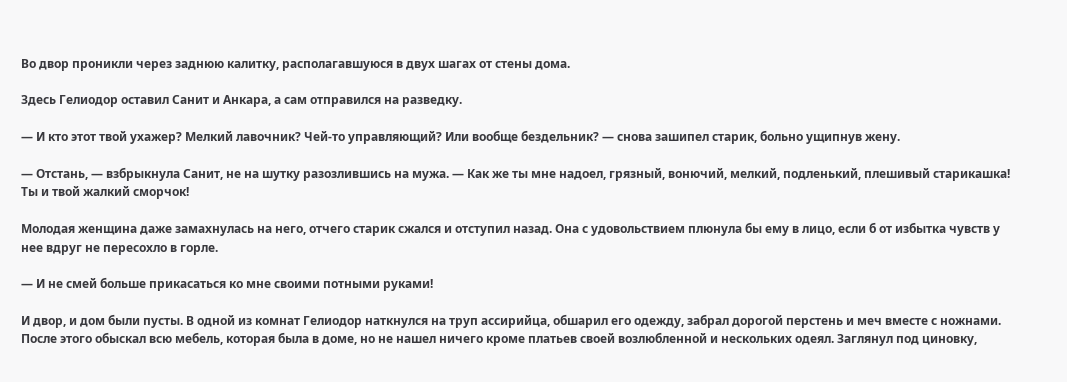Во двор проникли через заднюю калитку, располагавшуюся в двух шагах от стены дома.

Здесь Гелиодор оставил Санит и Анкара, а сам отправился на разведку.

— И кто этот твой ухажер? Мелкий лавочник? Чей-то управляющий? Или вообще бездельник? — снова зашипел старик, больно ущипнув жену.

— Отстань, — взбрыкнула Санит, не на шутку разозлившись на мужа. — Как же ты мне надоел, грязный, вонючий, мелкий, подленький, плешивый старикашка! Ты и твой жалкий сморчок!

Молодая женщина даже замахнулась на него, отчего старик сжался и отступил назад. Она с удовольствием плюнула бы ему в лицо, если б от избытка чувств у нее вдруг не пересохло в горле.

— И не смей больше прикасаться ко мне своими потными руками!

И двор, и дом были пусты. В одной из комнат Гелиодор наткнулся на труп ассирийца, обшарил его одежду, забрал дорогой перстень и меч вместе с ножнами. После этого обыскал всю мебель, которая была в доме, но не нашел ничего кроме платьев своей возлюбленной и нескольких одеял. Заглянул под циновку,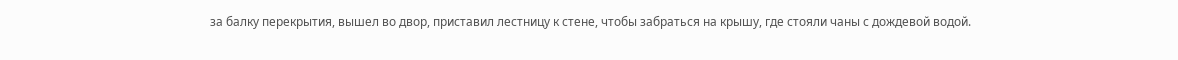за балку перекрытия, вышел во двор, приставил лестницу к стене, чтобы забраться на крышу, где стояли чаны с дождевой водой.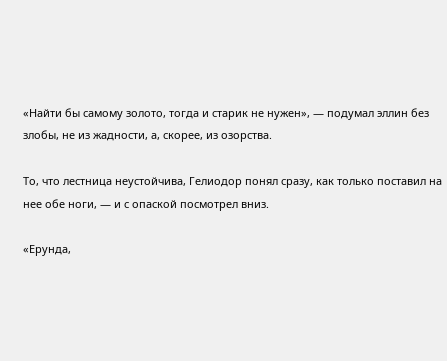«Найти бы самому золото, тогда и старик не нужен», — подумал эллин без злобы, не из жадности, а, скорее, из озорства.

То, что лестница неустойчива, Гелиодор понял сразу, как только поставил на нее обе ноги, — и с опаской посмотрел вниз.

«Ерунда,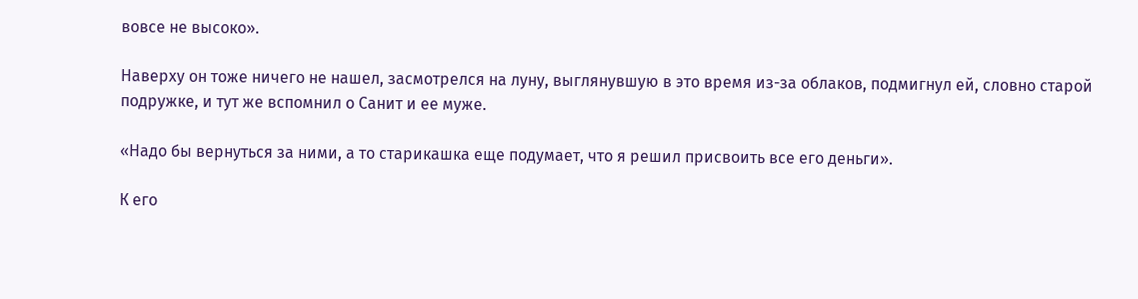вовсе не высоко».

Наверху он тоже ничего не нашел, засмотрелся на луну, выглянувшую в это время из-за облаков, подмигнул ей, словно старой подружке, и тут же вспомнил о Санит и ее муже.

«Надо бы вернуться за ними, а то старикашка еще подумает, что я решил присвоить все его деньги».

К его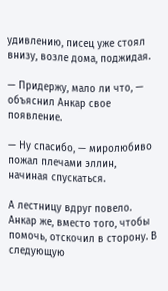удивлению, писец уже стоял внизу, возле дома, поджидая.

— Придержу, мало ли что, — объяснил Анкар свое появление.

— Ну спасибо, — миролюбиво пожал плечами эллин, начиная спускаться.

А лестницу вдруг повело. Анкар же, вместо того, чтобы помочь, отскочил в сторону. В следующую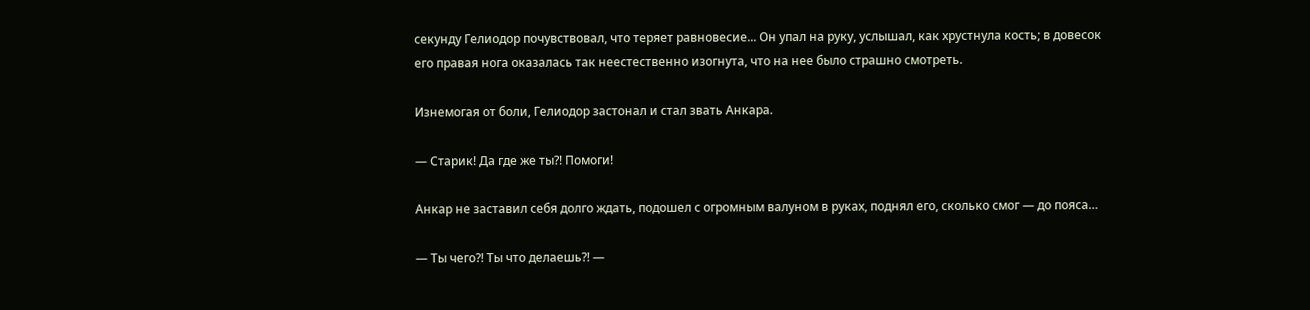секунду Гелиодор почувствовал, что теряет равновесие... Он упал на руку, услышал, как хрустнула кость; в довесок его правая нога оказалась так неестественно изогнута, что на нее было страшно смотреть.

Изнемогая от боли, Гелиодор застонал и стал звать Анкара.

— Старик! Да где же ты?! Помоги!

Анкар не заставил себя долго ждать, подошел с огромным валуном в руках, поднял его, сколько смог — до пояса…

— Ты чего?! Ты что делаешь?! —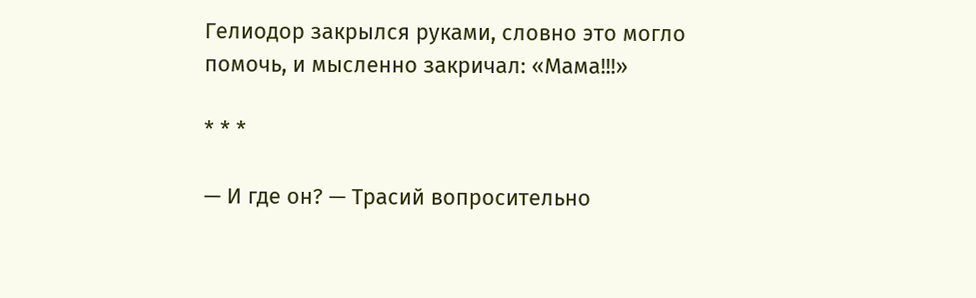Гелиодор закрылся руками, словно это могло помочь, и мысленно закричал: «Мама!!!»

* * *

— И где он? — Трасий вопросительно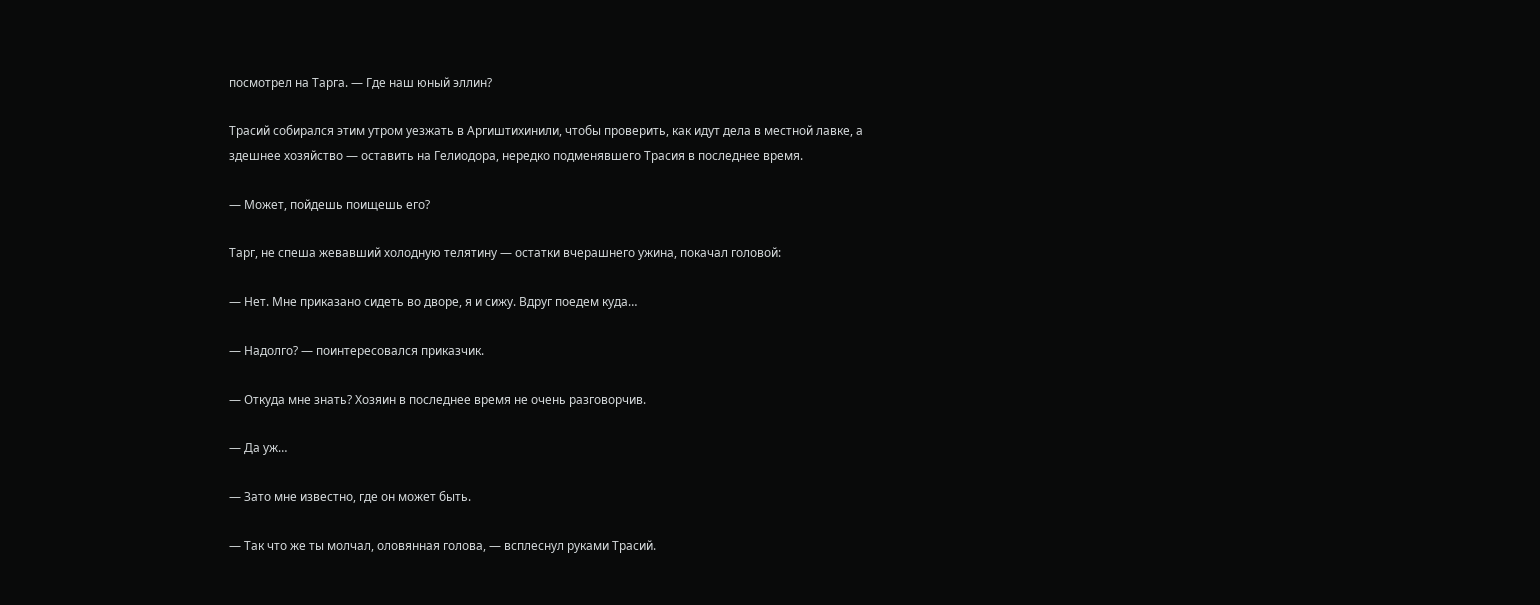посмотрел на Тарга. — Где наш юный эллин?

Трасий собирался этим утром уезжать в Аргиштихинили, чтобы проверить, как идут дела в местной лавке, а здешнее хозяйство — оставить на Гелиодора, нередко подменявшего Трасия в последнее время.

— Может, пойдешь поищешь его?

Тарг, не спеша жевавший холодную телятину — остатки вчерашнего ужина, покачал головой:

— Нет. Мне приказано сидеть во дворе, я и сижу. Вдруг поедем куда…

— Надолго? — поинтересовался приказчик.

— Откуда мне знать? Хозяин в последнее время не очень разговорчив.

— Да уж…

— Зато мне известно, где он может быть.

— Так что же ты молчал, оловянная голова, — всплеснул руками Трасий.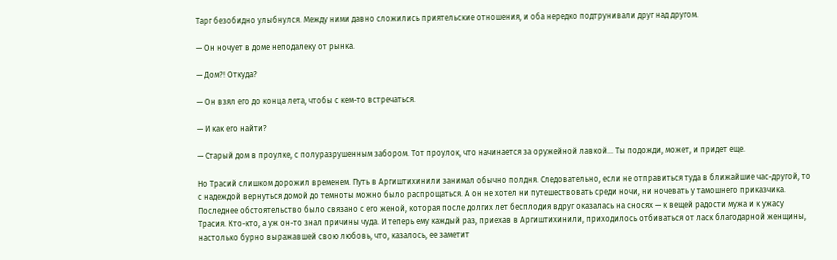Тарг безобидно улыбнулся. Между ними давно сложились приятельские отношения, и оба нередко подтрунивали друг над другом.

— Он ночует в доме неподалеку от рынка.

— Дом?! Откуда?

— Он взял его до конца лета, чтобы с кем-то встречаться.

— И как его найти?

— Старый дом в проулке, с полуразрушенным забором. Тот проулок, что начинается за оружейной лавкой… Ты подожди, может, и придет еще.

Но Трасий слишком дорожил временем. Путь в Аргиштихинили занимал обычно полдня. Следовательно, если не отправиться туда в ближайшие час-другой, то с надеждой вернуться домой до темноты можно было распрощаться. А он не хотел ни путешествовать среди ночи, ни ночевать у тамошнего приказчика. Последнее обстоятельство было связано с его женой, которая после долгих лет бесплодия вдруг оказалась на сносях — к вещей радости мужа и к ужасу Трасия. Кто-кто, а уж он-то знал причины чуда. И теперь ему каждый раз, приехав в Аргиштихинили, приходилось отбиваться от ласк благодарной женщины, настолько бурно выражавшей свою любовь, что, казалось, ее заметит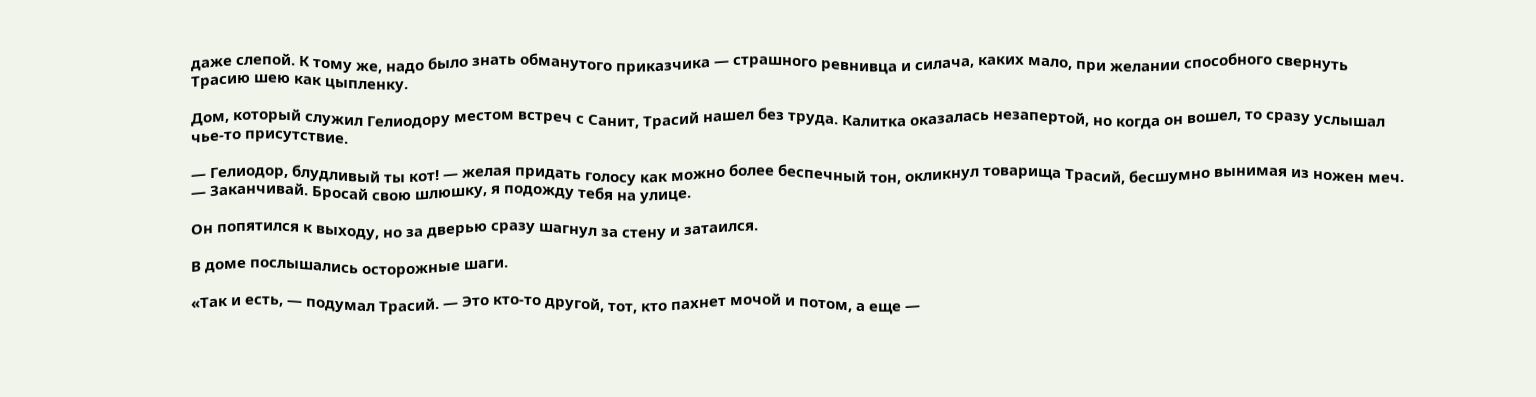даже слепой. К тому же, надо было знать обманутого приказчика — страшного ревнивца и силача, каких мало, при желании способного свернуть Трасию шею как цыпленку.

Дом, который служил Гелиодору местом встреч с Санит, Трасий нашел без труда. Калитка оказалась незапертой, но когда он вошел, то сразу услышал чье-то присутствие.

— Гелиодор, блудливый ты кот! — желая придать голосу как можно более беспечный тон, окликнул товарища Трасий, бесшумно вынимая из ножен меч. — Заканчивай. Бросай свою шлюшку, я подожду тебя на улице.

Он попятился к выходу, но за дверью сразу шагнул за стену и затаился.

В доме послышались осторожные шаги.

«Так и есть, — подумал Трасий. — Это кто-то другой, тот, кто пахнет мочой и потом, а еще —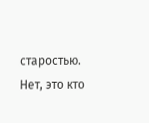старостью. Нет, это кто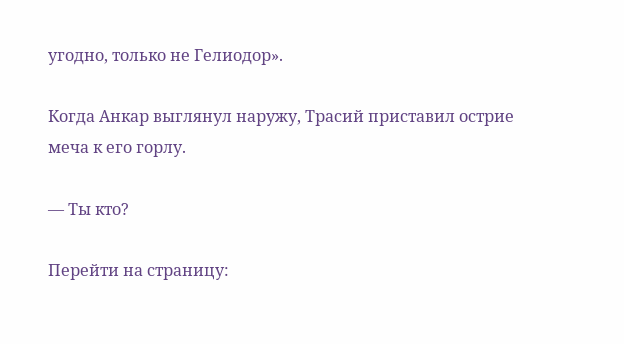угодно, только не Гелиодор».

Когда Анкар выглянул наружу, Трасий приставил острие меча к его горлу.

— Ты кто?

Перейти на страницу: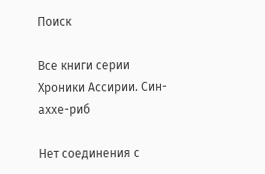Поиск

Все книги серии Хроники Ассирии. Син-аххе-риб

Нет соединения с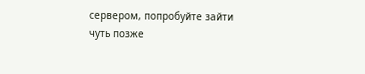сервером, попробуйте зайти чуть позже